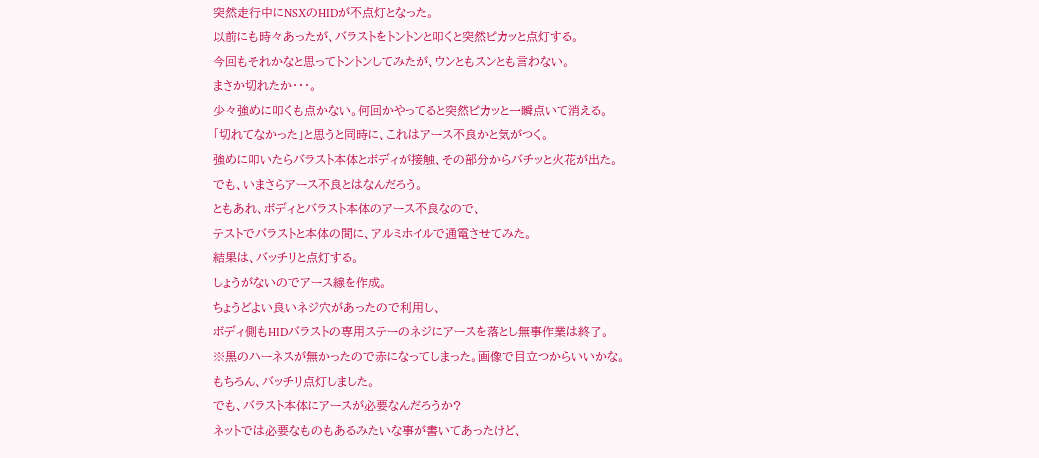突然走行中にNSXのHIDが不点灯となった。
以前にも時々あったが、バラストをトントンと叩くと突然ピカッと点灯する。
今回もそれかなと思ってトントンしてみたが、ウンともスンとも言わない。
まさか切れたか・・・。
少々強めに叩くも点かない。何回かやってると突然ピカッと一瞬点いて消える。
「切れてなかった」と思うと同時に、これはアース不良かと気がつく。
強めに叩いたらバラスト本体とボディが接触、その部分からバチッと火花が出た。
でも、いまさらアース不良とはなんだろう。
ともあれ、ボディとバラスト本体のアース不良なので、
テストでバラストと本体の間に、アルミホイルで通電させてみた。
結果は、バッチリと点灯する。
しょうがないのでアース線を作成。
ちょうどよい良いネジ穴があったので利用し、
ボディ側もHIDバラストの専用ステーのネジにアースを落とし無事作業は終了。
※黒のハーネスが無かったので赤になってしまった。画像で目立つからいいかな。
もちろん、バッチリ点灯しました。
でも、バラスト本体にアースが必要なんだろうか?
ネットでは必要なものもあるみたいな事が書いてあったけど、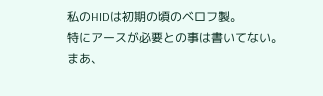私のHIDは初期の頃のベロフ製。
特にアースが必要との事は書いてない。
まあ、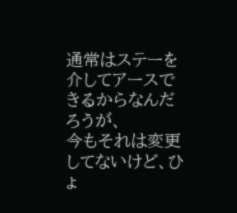通常はステーを介してアースできるからなんだろうが、
今もそれは変更してないけど、ひょ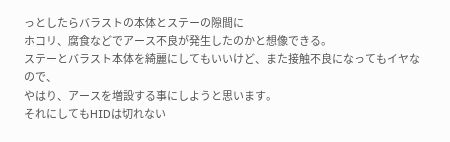っとしたらバラストの本体とステーの隙間に
ホコリ、腐食などでアース不良が発生したのかと想像できる。
ステーとバラスト本体を綺麗にしてもいいけど、また接触不良になってもイヤなので、
やはり、アースを増設する事にしようと思います。
それにしてもHIDは切れない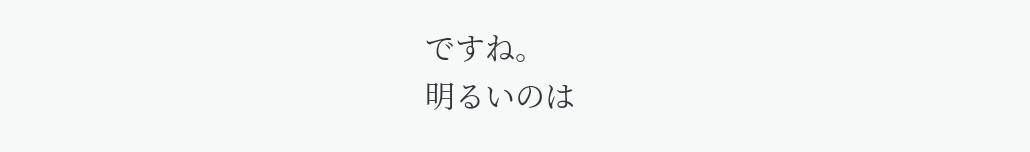ですね。
明るいのは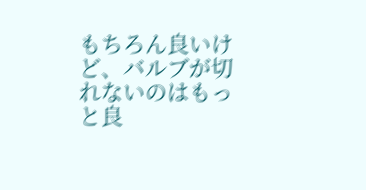もちろん良いけど、バルブが切れないのはもっと良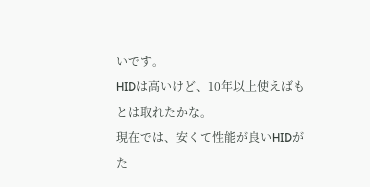いです。
HIDは高いけど、10年以上使えばもとは取れたかな。
現在では、安くて性能が良いHIDがた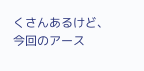くさんあるけど、
今回のアース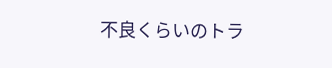不良くらいのトラ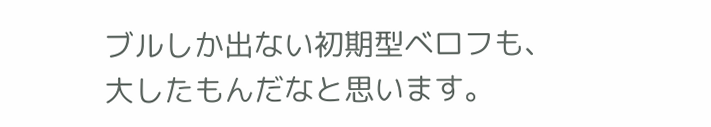ブルしか出ない初期型ベロフも、
大したもんだなと思います。